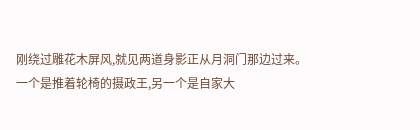刚绕过雕花木屏风,就见两道身影正从月洞门那边过来。
一个是推着轮椅的摄政王,另一个是自家大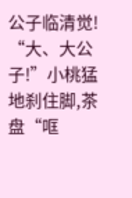公子临清觉!
“大、大公子!”小桃猛地刹住脚,茶盘“哐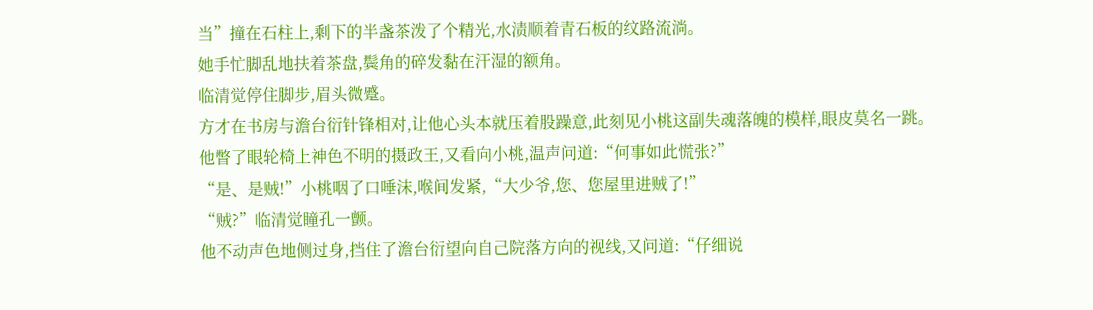当”撞在石柱上,剩下的半盏茶泼了个精光,水渍顺着青石板的纹路流淌。
她手忙脚乱地扶着茶盘,鬓角的碎发黏在汗湿的额角。
临清觉停住脚步,眉头微蹙。
方才在书房与澹台衍针锋相对,让他心头本就压着股躁意,此刻见小桃这副失魂落魄的模样,眼皮莫名一跳。
他瞥了眼轮椅上神色不明的摄政王,又看向小桃,温声问道:“何事如此慌张?”
“是、是贼!”小桃咽了口唾沫,喉间发紧,“大少爷,您、您屋里进贼了!”
“贼?”临清觉瞳孔一颤。
他不动声色地侧过身,挡住了澹台衍望向自己院落方向的视线,又问道:“仔细说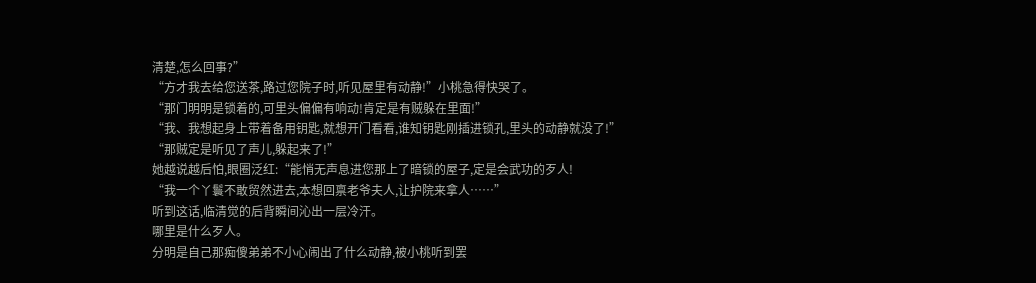清楚,怎么回事?”
“方才我去给您送茶,路过您院子时,听见屋里有动静!”小桃急得快哭了。
“那门明明是锁着的,可里头偏偏有响动!肯定是有贼躲在里面!”
“我、我想起身上带着备用钥匙,就想开门看看,谁知钥匙刚插进锁孔,里头的动静就没了!”
“那贼定是听见了声儿,躲起来了!”
她越说越后怕,眼圈泛红:“能悄无声息进您那上了暗锁的屋子,定是会武功的歹人!
“我一个丫鬟不敢贸然进去,本想回禀老爷夫人,让护院来拿人……”
听到这话,临清觉的后背瞬间沁出一层冷汗。
哪里是什么歹人。
分明是自己那痴傻弟弟不小心闹出了什么动静,被小桃听到罢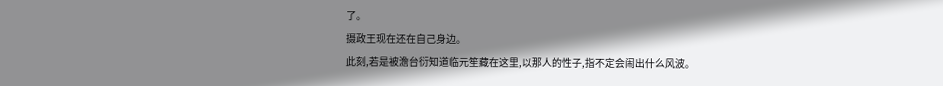了。
摄政王现在还在自己身边。
此刻,若是被澹台衍知道临元笙藏在这里,以那人的性子,指不定会闹出什么风波。